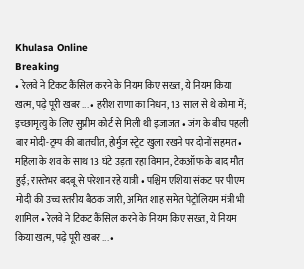Khulasa Online
Breaking
• रेलवे ने टिकट कैंसिल करने के नियम किए सख्त, ये नियम किया खत्म, पढ़े पूरी खबर ... • हरीश राणा का निधन, 13 साल से थे कोमा में; इच्छामृत्यु के लिए सुप्रीम कोर्ट से मिली थी इजाजत • जंग के बीच पहली बार मोदी-ट्रम्प की बातचीत, होर्मुज स्ट्रेट खुला रखने पर दोनों सहमत • महिला के शव के साथ 13 घंटे उड़ता रहा विमान, टेकऑफ के बाद मौत हुई; रास्तेभर बदबू से परेशान रहे यात्री • पश्चिम एशिया संकट पर पीएम मोदी की उच्च स्तरीय बैठक जारी, अमित शाह समेत पेट्रोलियम मंत्री भी शामिल • रेलवे ने टिकट कैंसिल करने के नियम किए सख्त, ये नियम किया खत्म, पढ़े पूरी खबर ... •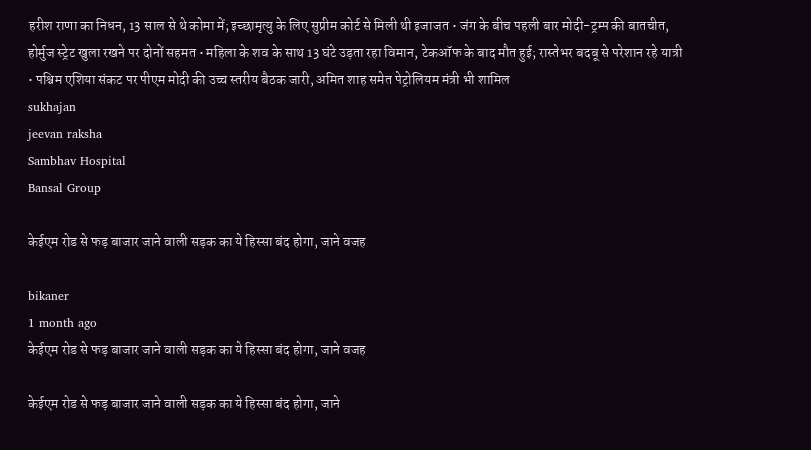हरीश राणा का निधन, 13 साल से थे कोमा में; इच्छामृत्यु के लिए सुप्रीम कोर्ट से मिली थी इजाजत • जंग के बीच पहली बार मोदी-ट्रम्प की बातचीत, होर्मुज स्ट्रेट खुला रखने पर दोनों सहमत • महिला के शव के साथ 13 घंटे उड़ता रहा विमान, टेकऑफ के बाद मौत हुई; रास्तेभर बदबू से परेशान रहे यात्री • पश्चिम एशिया संकट पर पीएम मोदी की उच्च स्तरीय बैठक जारी, अमित शाह समेत पेट्रोलियम मंत्री भी शामिल
sukhajan
jeevan raksha
Sambhav Hospital
Bansal Group

केईएम रोड से फड़ बाजार जाने वाली सड़क का ये हिस्सा बंद होगा, जाने वजह

bikaner
1 month ago
केईएम रोड से फड़ बाजार जाने वाली सड़क का ये हिस्सा बंद होगा, जाने वजह

केईएम रोड से फड़ बाजार जाने वाली सड़क का ये हिस्सा बंद होगा, जाने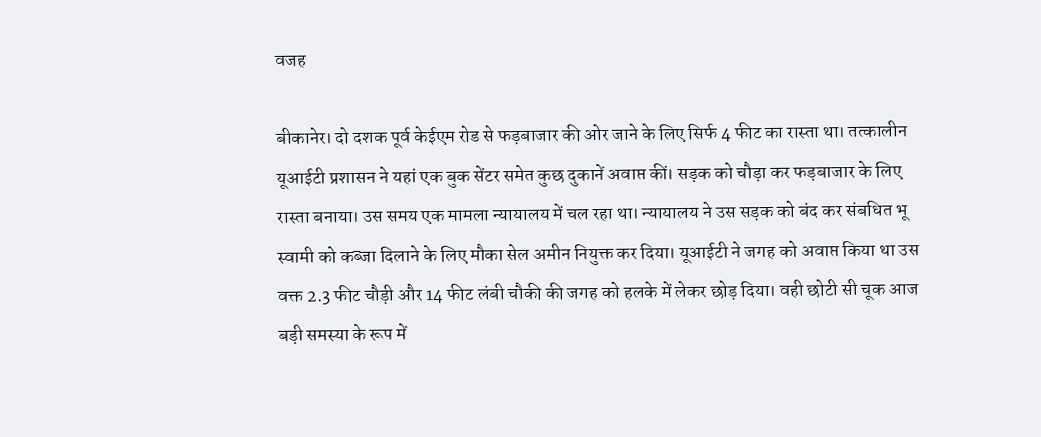वजह

बीकानेर। दो दशक पूर्व केईएम रोड से फड़बाजार की ओर जाने के लिए सिर्फ 4 फीट का रास्ता था। तत्कालीन यूआईटी प्रशासन ने यहां एक बुक सेंटर समेत कुछ दुकानें अवाप्त कीं। सड़क को चौड़ा कर फड़बाजार के लिए रास्ता बनाया। उस समय एक मामला न्यायालय में चल रहा था। न्यायालय ने उस सड़क को बंद कर संबधित भू स्वामी को कब्जा दिलाने के लिए मौका सेल अमीन नियुक्त कर दिया। यूआईटी ने जगह को अवाप्त किया था उस वक्त 2.3 फीट चौड़ी और 14 फीट लंबी चौकी की जगह को हलके में लेकर छोड़ दिया। वही छोटी सी चूक आज बड़ी समस्या के रूप में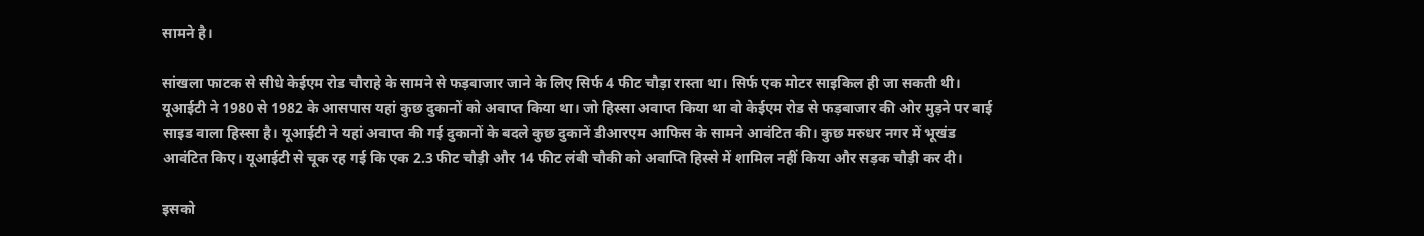सामने है।

सांखला फाटक से सीधे केईएम रोड चौराहे के सामने से फड़बाजार जाने के लिए सिर्फ 4 फीट चौड़ा रास्ता था। सिर्फ एक मोटर साइकिल ही जा सकती थी। यूआईटी ने 1980 से 1982 के आसपास यहां कुछ दुकानों को अवाप्त किया था। जो हिस्सा अवाप्त किया था वो केईएम रोड से फड़बाजार की ओर मुड़ने पर बाई साइड वाला हिस्सा है। यूआईटी ने यहां अवाप्त की गई दुकानों के बदले कुछ दुकानें डीआरएम आफिस के सामने आवंटित की। कुछ मरुधर नगर में भूखंड आवंटित किए। यूआईटी से चूक रह गई कि एक 2.3 फीट चौड़ी और 14 फीट लंबी चौकी को अवाप्ति हिस्से में शामिल नहीं किया और सड़क चौड़ी कर दी।

इसको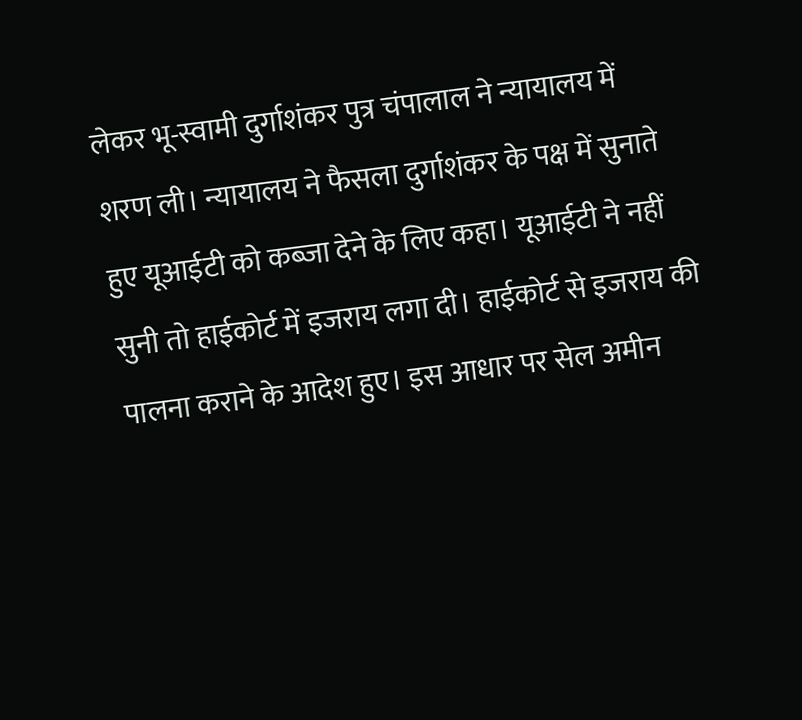लेकर भू-स्वामी दुर्गाशंकर पुत्र चंपालाल ने न्यायालय में शरण ली। न्यायालय ने फैसला दुर्गाशंकर के पक्ष में सुनाते हुए यूआईटी को कब्जा देने के लिए कहा। यूआईटी ने नहीं सुनी तो हाईकोर्ट में इजराय लगा दी। हाईकोर्ट से इजराय की पालना कराने के आदेश हुए। इस आधार पर सेल अमीन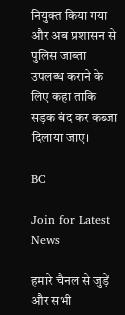नियुक्त किया गया और अब प्रशासन से पुलिस जाब्ता उपलब्ध कराने के लिए कहा ताकि सड़क बंद कर कब्जा दिलाया जाए।

BC

Join for Latest News

हमारे चैनल से जुड़ें और सभी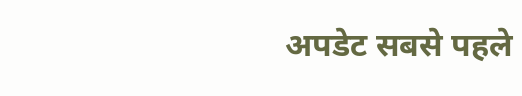अपडेट सबसे पहले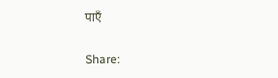पाएँ

Share: